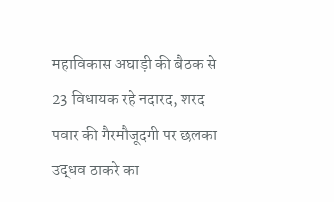महाविकास अघाड़ी की बैठक से 23 विधायक रहे नदारद, शरद पवार की गैरमौजूदगी पर छलका उद्धव ठाकरे का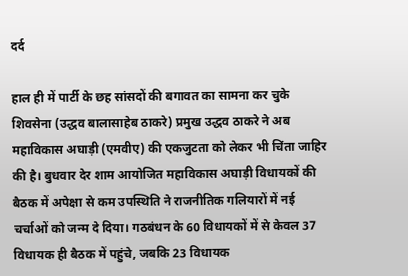दर्द

हाल ही में पार्टी के छह सांसदों की बगावत का सामना कर चुके शिवसेना (उद्धव बालासाहेब ठाकरे) प्रमुख उद्धव ठाकरे ने अब महाविकास अघाड़ी (एमवीए) की एकजुटता को लेकर भी चिंता जाहिर की है। बुधवार देर शाम आयोजित महाविकास अघाड़ी विधायकों की बैठक में अपेक्षा से कम उपस्थिति ने राजनीतिक गलियारों में नई चर्चाओं को जन्म दे दिया। गठबंधन के 60 विधायकों में से केवल 37 विधायक ही बैठक में पहुंचे, जबकि 23 विधायक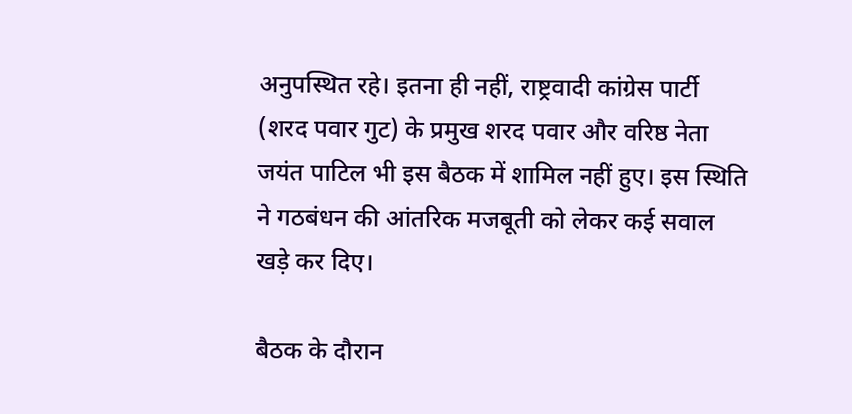अनुपस्थित रहे। इतना ही नहीं, राष्ट्रवादी कांग्रेस पार्टी (शरद पवार गुट) के प्रमुख शरद पवार और वरिष्ठ नेता जयंत पाटिल भी इस बैठक में शामिल नहीं हुए। इस स्थिति ने गठबंधन की आंतरिक मजबूती को लेकर कई सवाल खड़े कर दिए।

बैठक के दौरान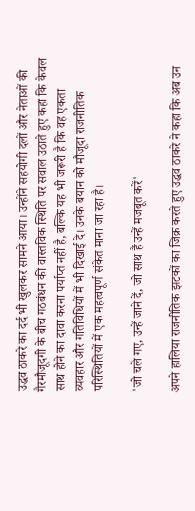उद्धव ठाकरे का दर्द भी खुलकर सामने आया। उन्होंने सहयोगी दलों और नेताओं की गैरमौजूदगी के बीच गठबंधन की वास्तविक स्थिति पर सवाल उठाते हुए कहा कि केवल साथ होने का दावा करना पर्याप्त नहीं है, बल्कि यह भी जरूरी है कि वह एकता व्यवहार और गतिविधियों में भी दिखाई दे। उनके बयान को मौजूदा राजनीतिक परिस्थितियों में एक महत्वपूर्ण संकेत माना जा रहा है।

'जो चले गए, उन्हें जाने दें, जो साथ हैं उन्हें मजबूत करें'

अपने हालिया राजनीतिक झटकों का जिक्र करते हुए उद्धव ठाकरे ने कहा कि अब उन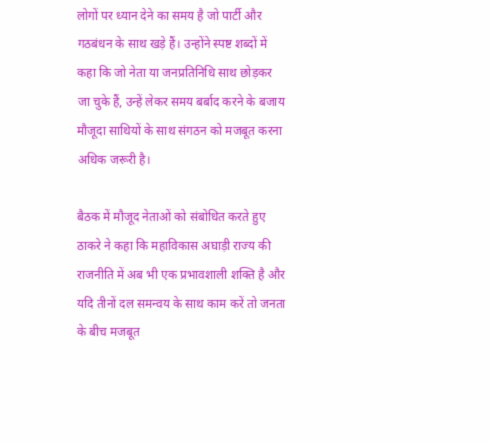लोगों पर ध्यान देने का समय है जो पार्टी और गठबंधन के साथ खड़े हैं। उन्होंने स्पष्ट शब्दों में कहा कि जो नेता या जनप्रतिनिधि साथ छोड़कर जा चुके हैं, उन्हें लेकर समय बर्बाद करने के बजाय मौजूदा साथियों के साथ संगठन को मजबूत करना अधिक जरूरी है।

बैठक में मौजूद नेताओं को संबोधित करते हुए ठाकरे ने कहा कि महाविकास अघाड़ी राज्य की राजनीति में अब भी एक प्रभावशाली शक्ति है और यदि तीनों दल समन्वय के साथ काम करें तो जनता के बीच मजबूत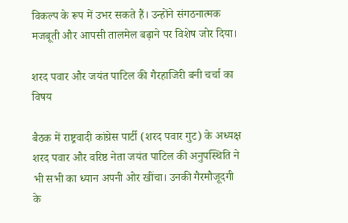विकल्प के रूप में उभर सकते हैं। उन्होंने संगठनात्मक मजबूती और आपसी तालमेल बढ़ाने पर विशेष जोर दिया।

शरद पवार और जयंत पाटिल की गैरहाजिरी बनी चर्चा का विषय

बैठक में राष्ट्रवादी कांग्रेस पार्टी (शरद पवार गुट) के अध्यक्ष शरद पवार और वरिष्ठ नेता जयंत पाटिल की अनुपस्थिति ने भी सभी का ध्यान अपनी ओर खींचा। उनकी गैरमौजूदगी के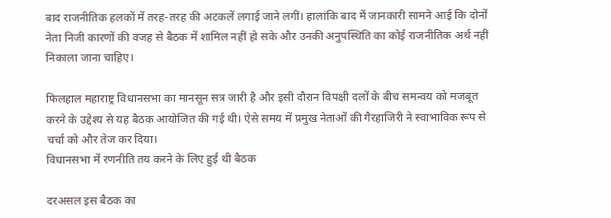बाद राजनीतिक हलकों में तरह-तरह की अटकलें लगाई जाने लगीं। हालांकि बाद में जानकारी सामने आई कि दोनों नेता निजी कारणों की वजह से बैठक में शामिल नहीं हो सके और उनकी अनुपस्थिति का कोई राजनीतिक अर्थ नहीं निकाला जाना चाहिए।

फिलहाल महाराष्ट्र विधानसभा का मानसून सत्र जारी है और इसी दौरान विपक्षी दलों के बीच समन्वय को मजबूत करने के उद्देश्य से यह बैठक आयोजित की गई थी। ऐसे समय में प्रमुख नेताओं की गैरहाजिरी ने स्वाभाविक रूप से चर्चा को और तेज कर दिया।
विधानसभा में रणनीति तय करने के लिए हुई थी बैठक

दरअसल इस बैठक का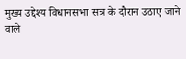मुख्य उद्देश्य विधानसभा सत्र के दौरान उठाए जाने वाले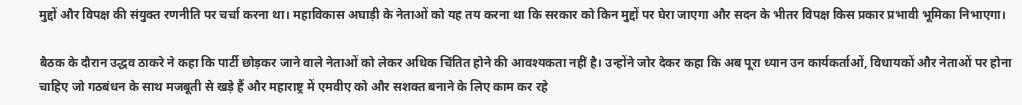मुद्दों और विपक्ष की संयुक्त रणनीति पर चर्चा करना था। महाविकास अघाड़ी के नेताओं को यह तय करना था कि सरकार को किन मुद्दों पर घेरा जाएगा और सदन के भीतर विपक्ष किस प्रकार प्रभावी भूमिका निभाएगा।

बैठक के दौरान उद्धव ठाकरे ने कहा कि पार्टी छोड़कर जाने वाले नेताओं को लेकर अधिक चिंतित होने की आवश्यकता नहीं है। उन्होंने जोर देकर कहा कि अब पूरा ध्यान उन कार्यकर्ताओं, विधायकों और नेताओं पर होना चाहिए जो गठबंधन के साथ मजबूती से खड़े हैं और महाराष्ट्र में एमवीए को और सशक्त बनाने के लिए काम कर रहे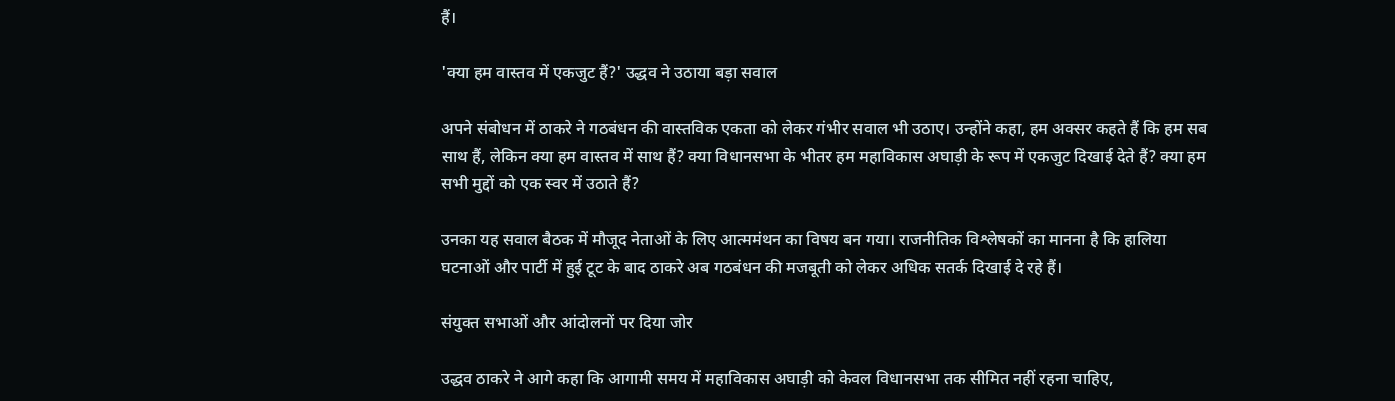हैं।

'क्या हम वास्तव में एकजुट हैं?' उद्धव ने उठाया बड़ा सवाल

अपने संबोधन में ठाकरे ने गठबंधन की वास्तविक एकता को लेकर गंभीर सवाल भी उठाए। उन्होंने कहा, हम अक्सर कहते हैं कि हम सब साथ हैं, लेकिन क्या हम वास्तव में साथ हैं? क्या विधानसभा के भीतर हम महाविकास अघाड़ी के रूप में एकजुट दिखाई देते हैं? क्या हम सभी मुद्दों को एक स्वर में उठाते हैं?

उनका यह सवाल बैठक में मौजूद नेताओं के लिए आत्ममंथन का विषय बन गया। राजनीतिक विश्लेषकों का मानना है कि हालिया घटनाओं और पार्टी में हुई टूट के बाद ठाकरे अब गठबंधन की मजबूती को लेकर अधिक सतर्क दिखाई दे रहे हैं।

संयुक्त सभाओं और आंदोलनों पर दिया जोर

उद्धव ठाकरे ने आगे कहा कि आगामी समय में महाविकास अघाड़ी को केवल विधानसभा तक सीमित नहीं रहना चाहिए,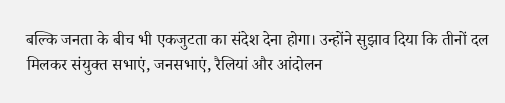बल्कि जनता के बीच भी एकजुटता का संदेश देना होगा। उन्होंने सुझाव दिया कि तीनों दल मिलकर संयुक्त सभाएं, जनसभाएं, रैलियां और आंदोलन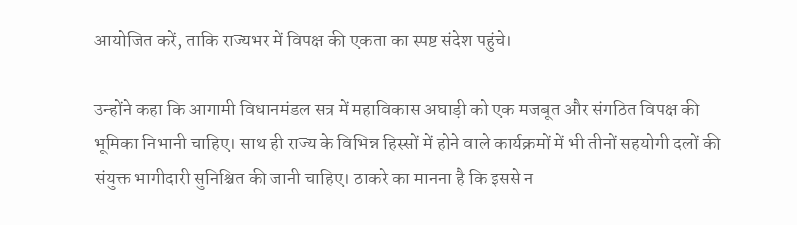आयोजित करें, ताकि राज्यभर में विपक्ष की एकता का स्पष्ट संदेश पहुंचे।

उन्होंने कहा कि आगामी विधानमंडल सत्र में महाविकास अघाड़ी को एक मजबूत और संगठित विपक्ष की भूमिका निभानी चाहिए। साथ ही राज्य के विभिन्न हिस्सों में होने वाले कार्यक्रमों में भी तीनों सहयोगी दलों की संयुक्त भागीदारी सुनिश्चित की जानी चाहिए। ठाकरे का मानना है कि इससे न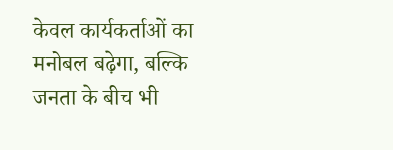केवल कार्यकर्ताओं का मनोबल बढ़ेगा, बल्कि जनता के बीच भी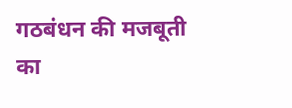गठबंधन की मजबूती का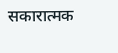सकारात्मक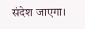संदेश जाएगा।